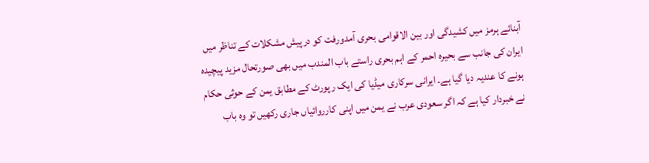آبنائے ہرمز میں کشیدگی اور بین الاقوامی بحری آمدورفت کو درپیش مشکلات کے تناظر میں ایران کی جانب سے بحیرہ احمر کے اہم بحری راستے باب المندب میں بھی صورتحال مزید پیچیدہ ہونے کا عندیہ دیا گیا ہے۔ ایرانی سرکاری میڈیا کی ایک رپورٹ کے مطابق یمن کے حوثی حکام نے خبردار کیا ہے کہ اگر سعودی عرب نے یمن میں اپنی کارروائیاں جاری رکھیں تو وہ باب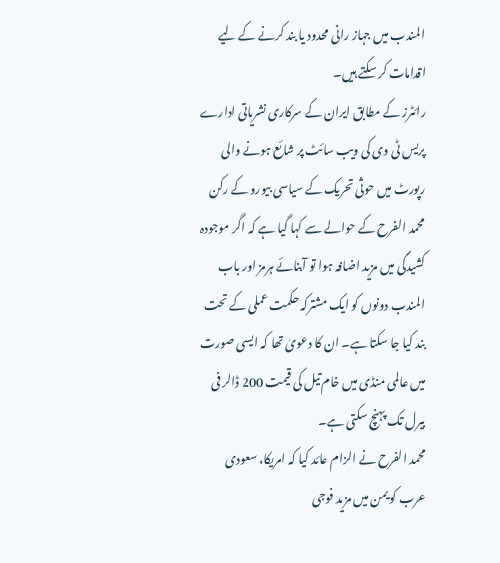المندب میں جہاز رانی محدود یا بند کرنے کے لیے اقدامات کر سکتے ہیں۔
رائٹرز کے مطابق ایران کے سرکاری نشریاتی ادارے پریس ٹی وی کی ویب سائٹ پر شائع ہونے والی رپورٹ میں حوثی تحریک کے سیاسی بیورو کے رکن محمد الفرح کے حوالے سے کہا گیا ہے کہ اگر موجودہ کشیدگی میں مزید اضافہ ہوا تو آبنائے ہرمز اور باب المندب دونوں کو ایک مشترکہ حکمت عملی کے تحت بند کیا جا سکتا ہے۔ ان کا دعویٰ تھا کہ ایسی صورت میں عالمی منڈی میں خام تیل کی قیمت 200 ڈالر فی بیرل تک پہنچ سکتی ہے۔
محمد الفرح نے الزام عائد کیا کہ امریکا، سعودی عرب کو یمن میں مزید فوجی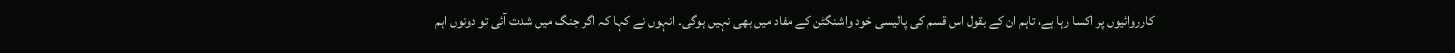کارروائیوں پر اکسا رہا ہے، تاہم ان کے بقول اس قسم کی پالیسی خود واشنگٹن کے مفاد میں بھی نہیں ہوگی۔ انہوں نے کہا کہ اگر جنگ میں شدت آئی تو دونوں اہم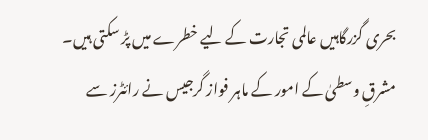بحری گزرگاہیں عالمی تجارت کے لیے خطرے میں پڑ سکتی ہیں۔
مشرقِ وسطیٰ کے امور کے ماہر فواز گرجیس نے رائٹرز سے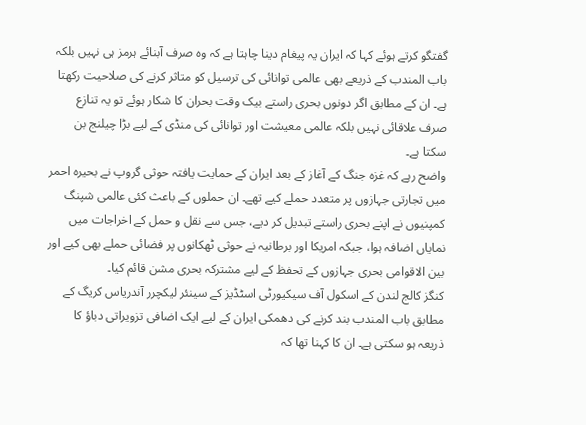گفتگو کرتے ہوئے کہا کہ ایران یہ پیغام دینا چاہتا ہے کہ وہ صرف آبنائے ہرمز ہی نہیں بلکہ باب المندب کے ذریعے بھی عالمی توانائی کی ترسیل کو متاثر کرنے کی صلاحیت رکھتا ہے۔ ان کے مطابق اگر دونوں بحری راستے بیک وقت بحران کا شکار ہوئے تو یہ تنازع صرف علاقائی نہیں بلکہ عالمی معیشت اور توانائی کی منڈی کے لیے بڑا چیلنج بن سکتا ہے۔
واضح رہے کہ غزہ جنگ کے آغاز کے بعد ایران کے حمایت یافتہ حوثی گروپ نے بحیرہ احمر میں تجارتی جہازوں پر متعدد حملے کیے تھے۔ ان حملوں کے باعث کئی عالمی شپنگ کمپنیوں نے اپنے بحری راستے تبدیل کر دیے، جس سے نقل و حمل کے اخراجات میں نمایاں اضافہ ہوا، جبکہ امریکا اور برطانیہ نے حوثی ٹھکانوں پر فضائی حملے بھی کیے اور بین الاقوامی بحری جہازوں کے تحفظ کے لیے مشترکہ بحری مشن قائم کیا۔
کنگز کالج لندن کے اسکول آف سیکیورٹی اسٹڈیز کے سینئر لیکچرر آندریاس کریگ کے مطابق باب المندب بند کرنے کی دھمکی ایران کے لیے ایک اضافی تزویراتی دباؤ کا ذریعہ ہو سکتی ہے۔ ان کا کہنا تھا کہ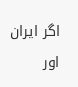اگر ایران اور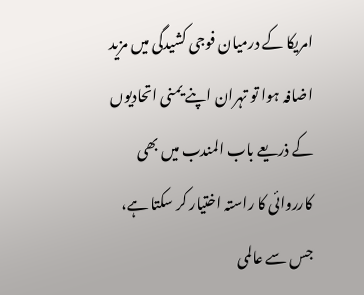امریکا کے درمیان فوجی کشیدگی میں مزید اضافہ ہوا تو تہران اپنے یمنی اتحادیوں کے ذریعے باب المندب میں بھی کارروائی کا راستہ اختیار کر سکتا ہے، جس سے عالمی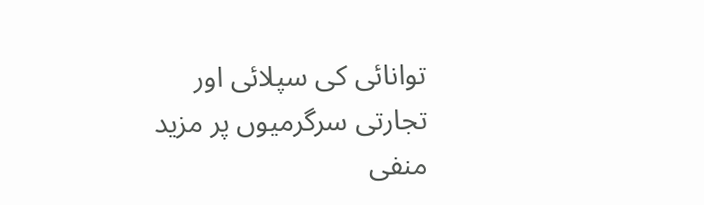توانائی کی سپلائی اور تجارتی سرگرمیوں پر مزید منفی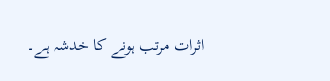اثرات مرتب ہونے کا خدشہ ہے۔